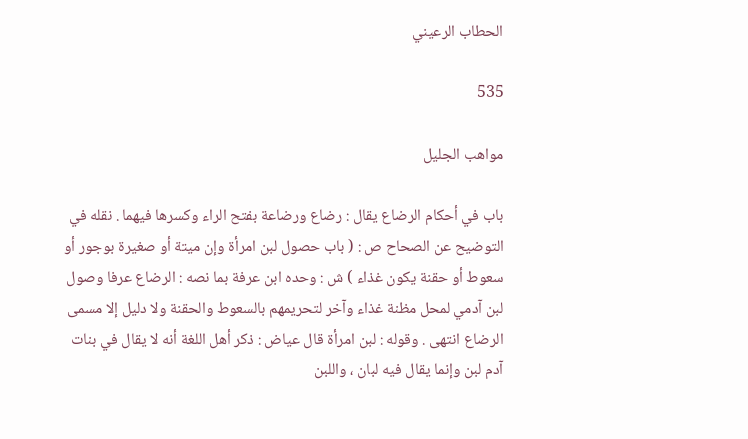الحطاب الرعيني

535

مواهب الجليل

باب في أحكام الرضاع يقال : رضاع ورضاعة بفتح الراء وكسرها فيهما . نقله في التوضيح عن الصحاح ص : ( باب حصول لبن امرأة وإن ميتة أو صغيرة بوجور أو سعوط أو حقنة يكون غذاء ) ش : وحده ابن عرفة بما نصه : الرضاع عرفا وصول لبن آدمي لمحل مظنة غذاء وآخر لتحريمهم بالسعوط والحقنة ولا دليل إلا مسمى الرضاع انتهى . وقوله : لبن امرأة قال عياض : ذكر أهل اللغة أنه لا يقال في بنات آدم لبن وإنما يقال فيه لبان ، واللبن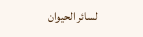لسائر الحيوان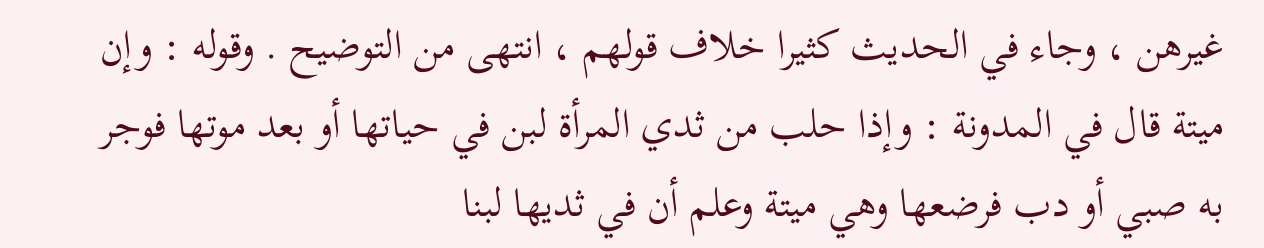غيرهن ، وجاء في الحديث كثيرا خلاف قولهم ، انتهى من التوضيح . وقوله : وإن ميتة قال في المدونة : وإذا حلب من ثدي المرأة لبن في حياتها أو بعد موتها فوجر به صبي أو دب فرضعها وهي ميتة وعلم أن في ثديها لبنا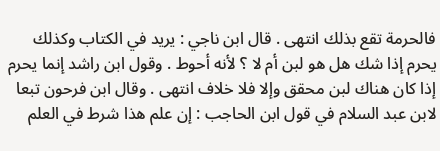فالحرمة تقع بذلك انتهى . قال ابن ناجي : يريد في الكتاب وكذلك يحرم إذا شك هل هو لبن أم لا ؟ لأنه أحوط . وقول ابن راشد إنما يحرم إذا كان هناك لبن محقق وإلا فلا خلاف انتهى . وقال ابن فرحون تبعا لابن عبد السلام في قول ابن الحاجب : إن علم هذا شرط في العلم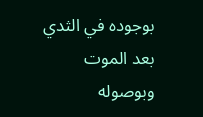بوجوده في الثدي بعد الموت وبوصوله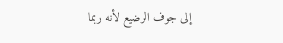إلى جوف الرضيع لأنه ربما